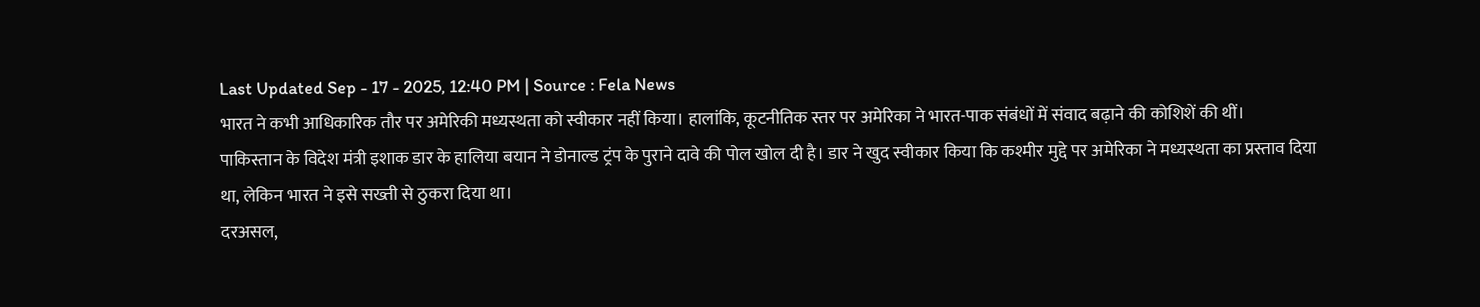Last Updated Sep - 17 - 2025, 12:40 PM | Source : Fela News
भारत ने कभी आधिकारिक तौर पर अमेरिकी मध्यस्थता को स्वीकार नहीं किया। हालांकि, कूटनीतिक स्तर पर अमेरिका ने भारत-पाक संबंधों में संवाद बढ़ाने की कोशिशें की थीं।
पाकिस्तान के विदेश मंत्री इशाक डार के हालिया बयान ने डोनाल्ड ट्रंप के पुराने दावे की पोल खोल दी है। डार ने खुद स्वीकार किया कि कश्मीर मुद्दे पर अमेरिका ने मध्यस्थता का प्रस्ताव दिया था, लेकिन भारत ने इसे सख्ती से ठुकरा दिया था।
दरअसल,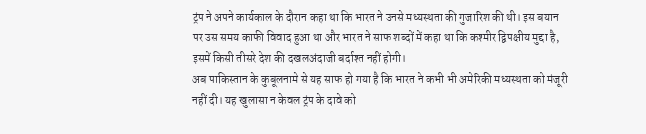ट्रंप ने अपने कार्यकाल के दौरान कहा था कि भारत ने उनसे मध्यस्थता की गुजारिश की थी। इस बयान पर उस समय काफी विवाद हुआ था और भारत ने साफ शब्दों में कहा था कि कश्मीर द्विपक्षीय मुद्दा है, इसमें किसी तीसरे देश की दखलअंदाजी बर्दाश्त नहीं होगी।
अब पाकिस्तान के कुबूलनामे से यह साफ हो गया है कि भारत ने कभी भी अमेरिकी मध्यस्थता को मंजूरी नहीं दी। यह खुलासा न केवल ट्रंप के दावे को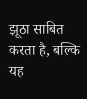झूठा साबित करता है, बल्कि यह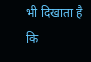भी दिखाता है कि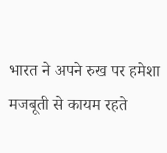भारत ने अपने रुख पर हमेशा मजबूती से कायम रहते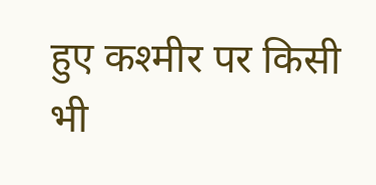हुए कश्मीर पर किसी भी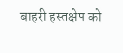बाहरी हस्तक्षेप को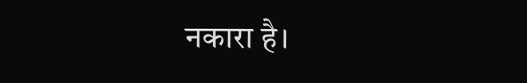नकारा है।